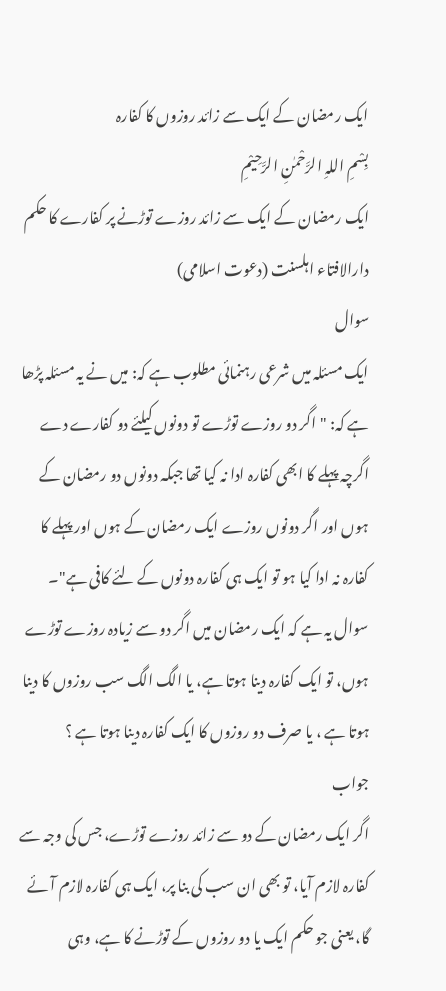ایک رمضان کے ایک سے زائد روزوں کا کفارہ
بِسْمِ اللہِ الرَّحْمٰنِ الرَّحِيْمِ
ایک رمضان کے ایک سے زائد روزے توڑنے پر کفارے کا حکم
دارالافتاء اہلسنت (دعوت اسلامی)
سوال
ایک مسئلہ میں شرعی رہنمائی مطلوب ہے کہ: میں نے یہ مسئلہ پڑھا ہے کہ: "اگر دو روزے توڑے تو دونوں کیلئے دو کفارے دے اگرچہ پہلے کا ابھی کفارہ ادا نہ کیا تھا جبکہ دونوں دو رمضان کے ہوں اور اگر دونوں روزے ایک رمضان کے ہوں اور پہلے کا کفارہ نہ ادا کیا ہو تو ایک ہی کفارہ دونوں کے لئے کافی ہے"۔ سوال یہ ہے کہ ایک رمضان میں اگر دو سے زیادہ روزے توڑے ہوں، تو ایک کفارہ دینا ہوتا ہے، یا الگ الگ سب روزوں کا دینا ہوتا ہے ، یا صرف دو روزوں کا ایک کفارہ دینا ہوتا ہے ؟
جواب
اگر ایک رمضان کے دو سے زائد روزے توڑے، جس کی وجہ سے کفارہ لازم آیا، تو بھی ان سب کی بنا پر، ایک ہی کفارہ لازم آئے گا، یعنی جو حکم ایک یا دو روزوں کے توڑنے کا ہے، وہی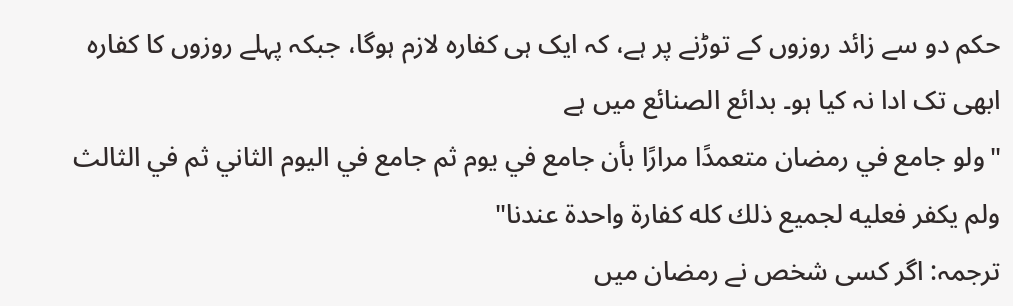حکم دو سے زائد روزوں کے توڑنے پر ہے، کہ ایک ہی کفارہ لازم ہوگا، جبکہ پہلے روزوں کا کفارہ ابھی تک ادا نہ کیا ہو۔ بدائع الصنائع میں ہے
"ولو جامع في رمضان متعمدًا مرارًا بأن جامع في يوم ثم جامع في اليوم الثاني ثم في الثالث ولم يكفر فعليه لجميع ذلك كله كفارة واحدة عندنا"
ترجمہ: اگر کسی شخص نے رمضان میں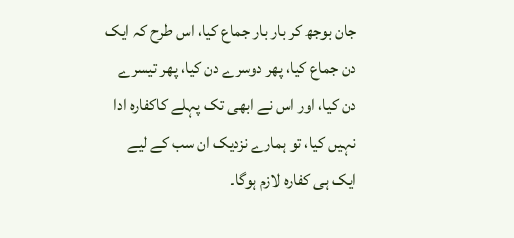جان بوجھ کر بار بار جماع کیا، اس طرح کہ ایک دن جماع کیا، پھر دوسرے دن کیا، پھر تیسرے دن کیا، اور اس نے ابھی تک پہلے کاکفارہ ادا نہیں کیا، تو ہمارے نزدیک ان سب کے لیے ایک ہی کفارہ لازم ہوگا۔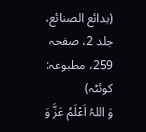(بدائع الصنائع، جلد 2، صفحہ 259، مطبوعہ: کوئٹہ)
وَ اللہُ اَعْلَمُ عَزَّ وَ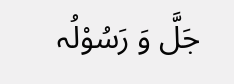جَلَّ وَ رَسُوْلُہ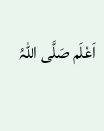اَعْلَم صَلَّی اللہُ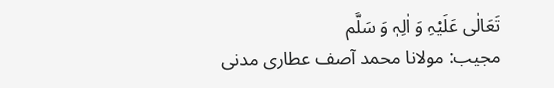تَعَالٰی عَلَیْہِ وَ اٰلِہٖ وَ سَلَّم
مجیب: مولانا محمد آصف عطاری مدنی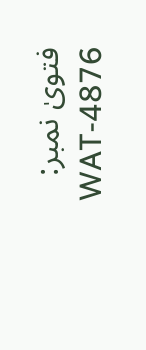فتویٰ نمبر: WAT-4876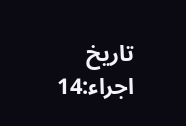تاریخ اجراء:14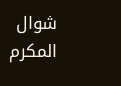شوال المکرم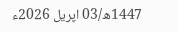1447ھ/03 اپریل 2026ء